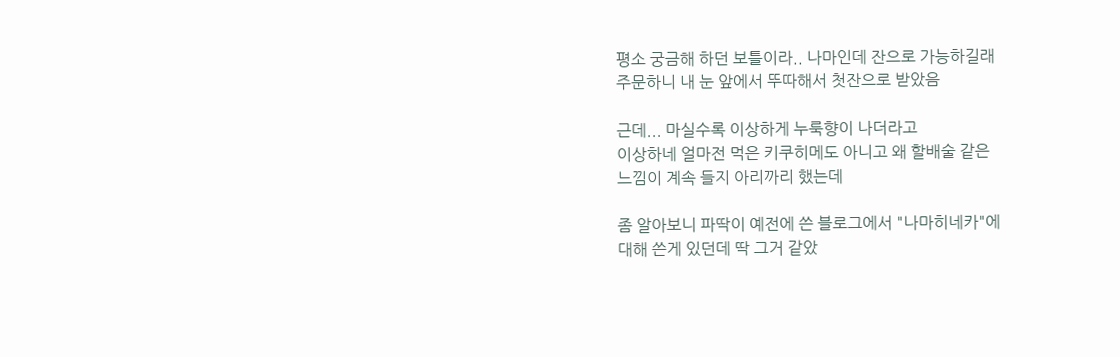평소 궁금해 하던 보틀이라.. 나마인데 잔으로 가능하길래
주문하니 내 눈 앞에서 뚜따해서 첫잔으로 받았음

근데... 마실수록 이상하게 누룩향이 나더라고
이상하네 얼마전 먹은 키쿠히메도 아니고 왜 할배술 같은
느낌이 계속 들지 아리까리 했는데

좀 알아보니 파딱이 예전에 쓴 블로그에서 "나마히네카"에
대해 쓴게 있던데 딱 그거 같았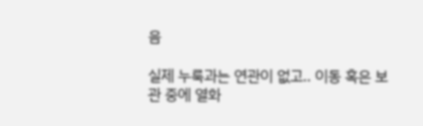음

실제 누룩과는 연관이 없고.. 이동 혹은 보관 중에 열화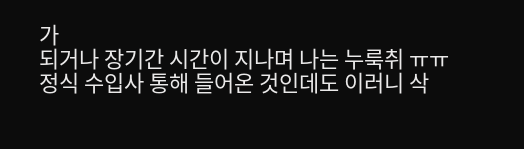가
되거나 장기간 시간이 지나며 나는 누룩취 ㅠㅠ
정식 수입사 통해 들어온 것인데도 이러니 삭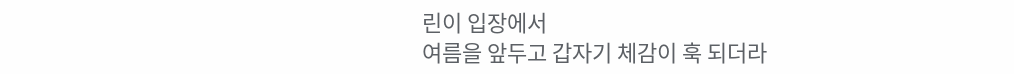린이 입장에서
여름을 앞두고 갑자기 체감이 훅 되더라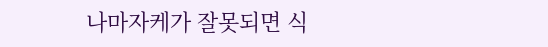나마자케가 잘못되면 식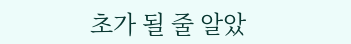초가 될 줄 알았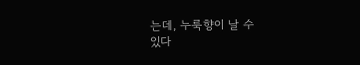는데, 누룩향이 날 수
있다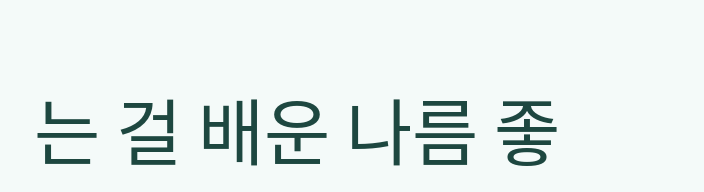는 걸 배운 나름 좋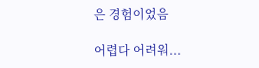은 경험이었음

어렵다 어려워...